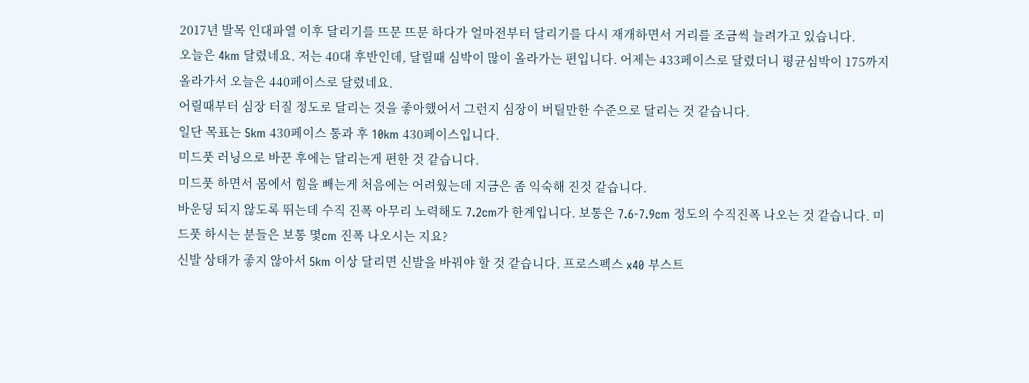2017년 발목 인대파열 이후 달리기를 뜨문 뜨문 하다가 얼마전부터 달리기를 다시 재개하면서 거리를 조금씩 늘려가고 있습니다.
오늘은 4km 달렸네요. 저는 40대 후반인데, 달릴때 심박이 많이 올라가는 편입니다. 어제는 433페이스로 달렸더니 평균심박이 175까지 올라가서 오늘은 440페이스로 달렸네요.
어릴때부터 심장 터질 정도로 달리는 것을 좋아했어서 그런지 심장이 버틸만한 수준으로 달리는 것 같습니다.
일단 목표는 5km 430페이스 통과 후 10km 430페이스입니다.
미드풋 러닝으로 바꾼 후에는 달리는게 편한 것 같습니다.
미드풋 하면서 몸에서 힘을 빼는게 처음에는 어려웠는데 지금은 좀 익숙해 진것 같습니다.
바운딩 되지 않도록 뛰는데 수직 진폭 아무리 노력해도 7.2cm가 한계입니다. 보통은 7.6-7.9cm 정도의 수직진폭 나오는 것 같습니다. 미드풋 하시는 분들은 보통 몇cm 진폭 나오시는 지요?
신발 상태가 좋지 않아서 5km 이상 달리면 신발을 바꿔야 할 것 같습니다. 프로스펙스 x40 부스트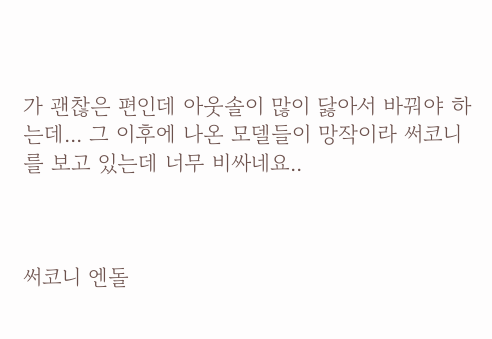가 괜찮은 편인데 아웃솔이 많이 닳아서 바꿔야 하는데... 그 이후에 나온 모델들이 망작이라 써코니를 보고 있는데 너무 비싸네요..



써코니 엔돌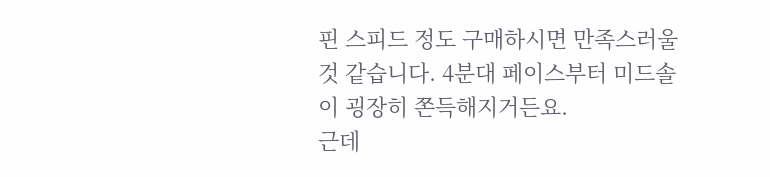핀 스피드 정도 구매하시면 만족스러울 것 같습니다. 4분대 페이스부터 미드솔이 굉장히 쫀득해지거든요.
근데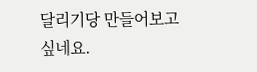달리기당 만들어보고 싶네요.